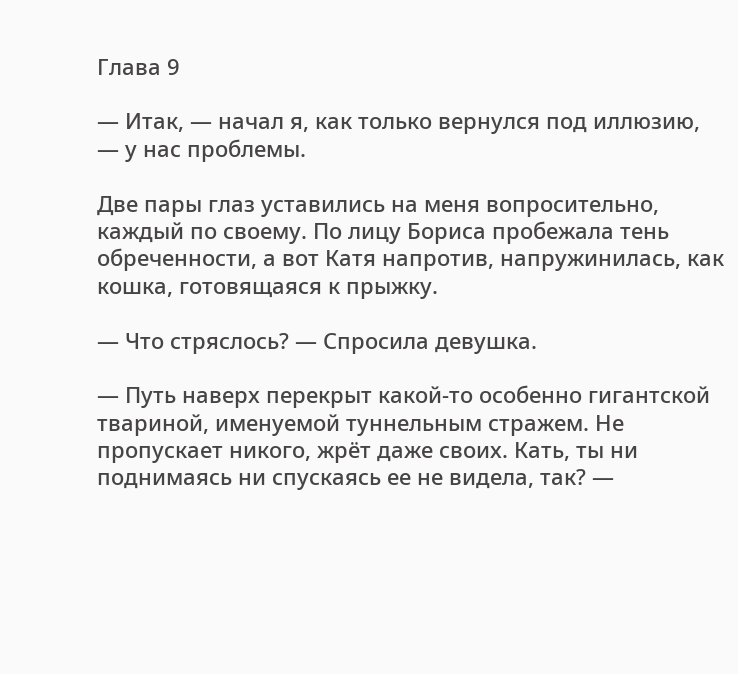Глава 9

— Итак, — начал я, как только вернулся под иллюзию, — у нас проблемы.

Две пары глаз уставились на меня вопросительно, каждый по своему. По лицу Бориса пробежала тень обреченности, а вот Катя напротив, напружинилась, как кошка, готовящаяся к прыжку.

— Что стряслось? — Спросила девушка.

— Путь наверх перекрыт какой-то особенно гигантской твариной, именуемой туннельным стражем. Не пропускает никого, жрёт даже своих. Кать, ты ни поднимаясь ни спускаясь ее не видела, так? —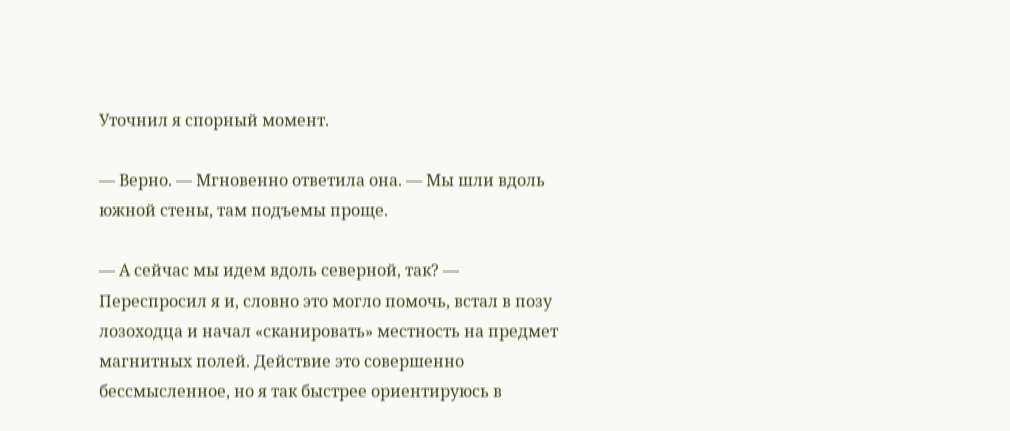Уточнил я спорный момент.

— Верно. — Мгновенно ответила она. — Мы шли вдоль южной стены, там подъемы проще.

— А сейчас мы идем вдоль северной, так? — Переспросил я и, словно это могло помочь, встал в позу лозоходца и начал «сканировать» местность на предмет магнитных полей. Действие это совершенно бессмысленное, но я так быстрее ориентируюсь в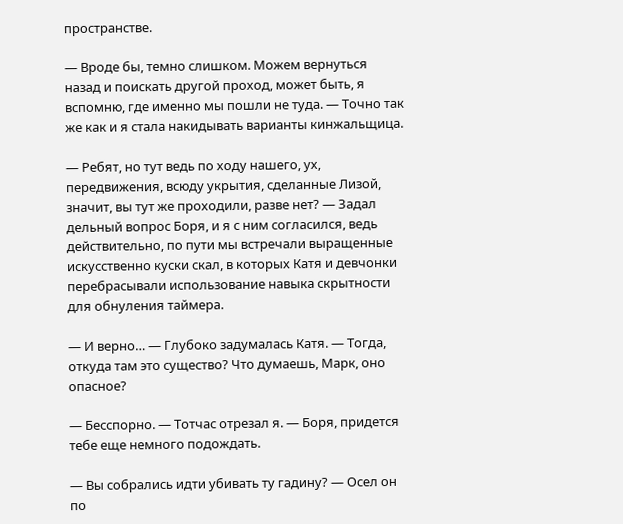пространстве.

— Вроде бы, темно слишком. Можем вернуться назад и поискать другой проход, может быть, я вспомню, где именно мы пошли не туда. — Точно так же как и я стала накидывать варианты кинжальщица.

— Ребят, но тут ведь по ходу нашего, ух, передвижения, всюду укрытия, сделанные Лизой, значит, вы тут же проходили, разве нет? — Задал дельный вопрос Боря, и я с ним согласился, ведь действительно, по пути мы встречали выращенные искусственно куски скал, в которых Катя и девчонки перебрасывали использование навыка скрытности для обнуления таймера.

— И верно… — Глубоко задумалась Катя. — Тогда, откуда там это существо? Что думаешь, Марк, оно опасное?

— Бесспорно. — Тотчас отрезал я. — Боря, придется тебе еще немного подождать.

— Вы собрались идти убивать ту гадину? — Осел он по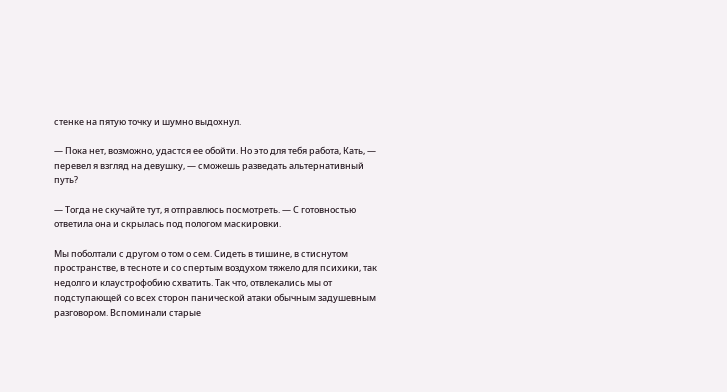стенке на пятую точку и шумно выдохнул.

— Пока нет, возможно, удастся ее обойти. Но это для тебя работа, Кать, — перевел я взгляд на девушку, — сможешь разведать альтернативный путь?

— Тогда не скучайте тут, я отправлюсь посмотреть. — С готовностью ответила она и скрылась под пологом маскировки.

Мы поболтали с другом о том о сем. Сидеть в тишине, в стиснутом пространстве, в тесноте и со спертым воздухом тяжело для психики, так недолго и клаустрофобию схватить. Так что, отвлекались мы от подступающей со всех сторон панической атаки обычным задушевным разговором. Вспоминали старые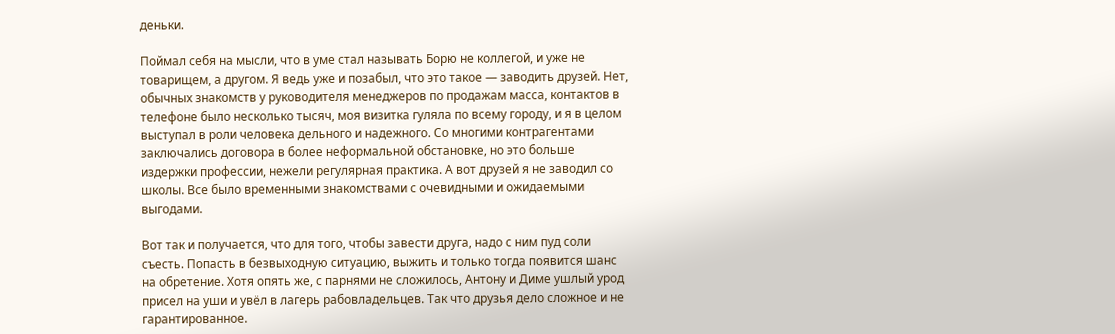деньки.

Поймал себя на мысли, что в уме стал называть Борю не коллегой, и уже не товарищем, а другом. Я ведь уже и позабыл, что это такое — заводить друзей. Нет, обычных знакомств у руководителя менеджеров по продажам масса, контактов в телефоне было несколько тысяч, моя визитка гуляла по всему городу, и я в целом выступал в роли человека дельного и надежного. Со многими контрагентами заключались договора в более неформальной обстановке, но это больше издержки профессии, нежели регулярная практика. А вот друзей я не заводил со школы. Все было временными знакомствами с очевидными и ожидаемыми выгодами.

Вот так и получается, что для того, чтобы завести друга, надо с ним пуд соли съесть. Попасть в безвыходную ситуацию, выжить и только тогда появится шанс на обретение. Хотя опять же, с парнями не сложилось, Антону и Диме ушлый урод присел на уши и увёл в лагерь рабовладельцев. Так что друзья дело сложное и не гарантированное.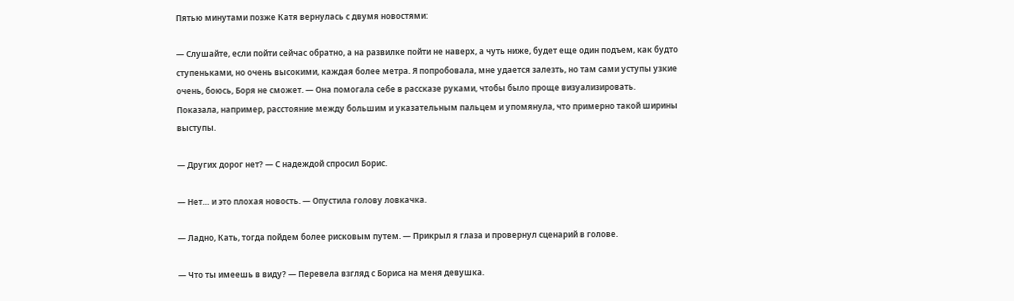Пятью минутами позже Катя вернулась с двумя новостями:

— Слушайте, если пойти сейчас обратно, а на развилке пойти не наверх, а чуть ниже, будет еще один подъем, как будто ступеньками, но очень высокими, каждая более метра. Я попробовала, мне удается залезть, но там сами уступы узкие очень, боюсь, Боря не сможет. — Она помогала себе в рассказе руками, чтобы было проще визуализировать. Показала, например, расстояние между большим и указательным пальцем и упомянула, что примерно такой ширины выступы.

— Других дорог нет? — С надеждой спросил Борис.

— Нет… и это плохая новость. — Опустила голову ловкачка.

— Ладно, Кать, тогда пойдем более рисковым путем. — Прикрыл я глаза и провернул сценарий в голове.

— Что ты имеешь в виду? — Перевела взгляд с Бориса на меня девушка.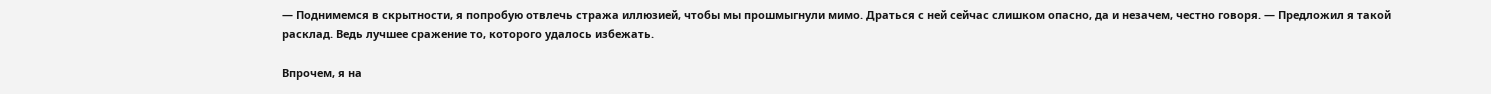— Поднимемся в скрытности, я попробую отвлечь стража иллюзией, чтобы мы прошмыгнули мимо. Драться с ней сейчас слишком опасно, да и незачем, честно говоря. — Предложил я такой расклад. Ведь лучшее сражение то, которого удалось избежать.

Впрочем, я на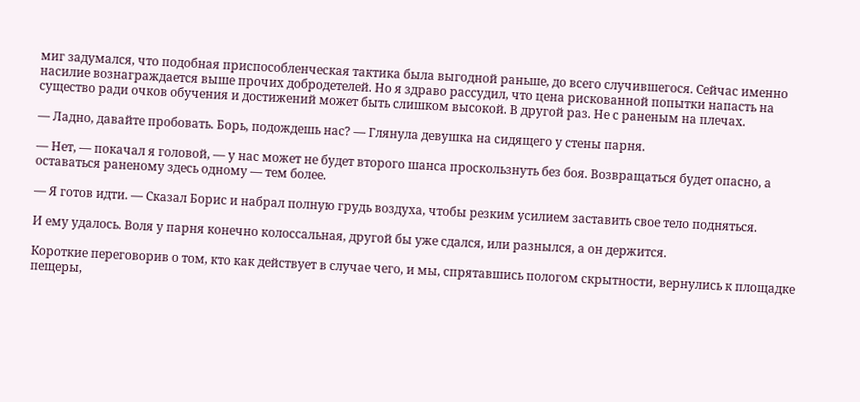миг задумался, что подобная приспособленческая тактика была выгодной раньше, до всего случившегося. Сейчас именно насилие вознаграждается выше прочих добродетелей. Но я здраво рассудил, что цена рискованной попытки напасть на существо ради очков обучения и достижений может быть слишком высокой. В другой раз. Не с раненым на плечах.

— Ладно, давайте пробовать. Борь, подождешь нас? — Глянула девушка на сидящего у стены парня.

— Нет, — покачал я головой, — у нас может не будет второго шанса проскользнуть без боя. Возвращаться будет опасно, а оставаться раненому здесь одному — тем более.

— Я готов идти. — Сказал Борис и набрал полную грудь воздуха, чтобы резким усилием заставить свое тело подняться.

И ему удалось. Воля у парня конечно колоссальная, другой бы уже сдался, или разнылся, а он держится.

Короткие переговорив о том, кто как действует в случае чего, и мы, спрятавшись пологом скрытности, вернулись к площадке пещеры,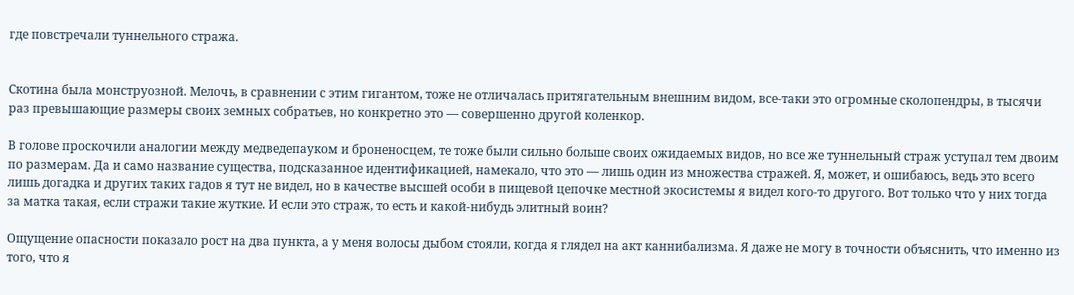где повстречали туннельного стража.


Скотина была монструозной. Мелочь, в сравнении с этим гигантом, тоже не отличалась притягательным внешним видом, все-таки это огромные сколопендры, в тысячи раз превышающие размеры своих земных собратьев, но конкретно это — совершенно другой коленкор.

В голове проскочили аналогии между медведепауком и броненосцем, те тоже были сильно больше своих ожидаемых видов, но все же туннельный страж уступал тем двоим по размерам. Да и само название существа, подсказанное идентификацией, намекало, что это — лишь один из множества стражей. Я, может, и ошибаюсь, ведь это всего лишь догадка и других таких гадов я тут не видел, но в качестве высшей особи в пищевой цепочке местной экосистемы я видел кого-то другого. Вот только что у них тогда за матка такая, если стражи такие жуткие. И если это страж, то есть и какой-нибудь элитный воин?

Ощущение опасности показало рост на два пункта, а у меня волосы дыбом стояли, когда я глядел на акт каннибализма. Я даже не могу в точности объяснить, что именно из того, что я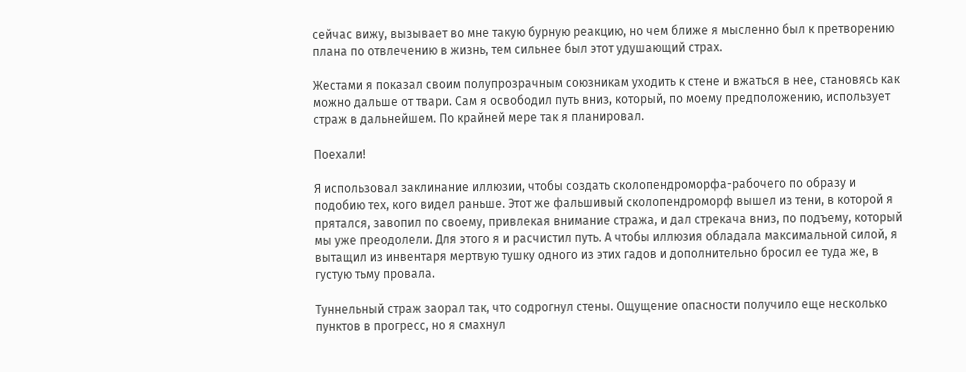сейчас вижу, вызывает во мне такую бурную реакцию, но чем ближе я мысленно был к претворению плана по отвлечению в жизнь, тем сильнее был этот удушающий страх.

Жестами я показал своим полупрозрачным союзникам уходить к стене и вжаться в нее, становясь как можно дальше от твари. Сам я освободил путь вниз, который, по моему предположению, использует страж в дальнейшем. По крайней мере так я планировал.

Поехали!

Я использовал заклинание иллюзии, чтобы создать сколопендроморфа-рабочего по образу и подобию тех, кого видел раньше. Этот же фальшивый сколопендроморф вышел из тени, в которой я прятался, завопил по своему, привлекая внимание стража, и дал стрекача вниз, по подъему, который мы уже преодолели. Для этого я и расчистил путь. А чтобы иллюзия обладала максимальной силой, я вытащил из инвентаря мертвую тушку одного из этих гадов и дополнительно бросил ее туда же, в густую тьму провала.

Туннельный страж заорал так, что содрогнул стены. Ощущение опасности получило еще несколько пунктов в прогресс, но я смахнул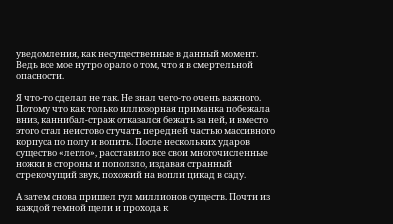уведомления, как несущественные в данный момент. Ведь все мое нутро орало о том, что я в смертельной опасности.

Я что-то сделал не так. Не знал чего-то очень важного. Потому что как только иллюзорная приманка побежала вниз, каннибал-страж отказался бежать за ней, и вместо этого стал неистово стучать передней частью массивного корпуса по полу и вопить. После нескольких ударов существо «легло», расставило все свои многочисленные ножки в стороны и поползло, издавая странный стрекочущий звук, похожий на вопли цикад в саду.

А затем снова пришел гул миллионов существ. Почти из каждой темной щели и прохода к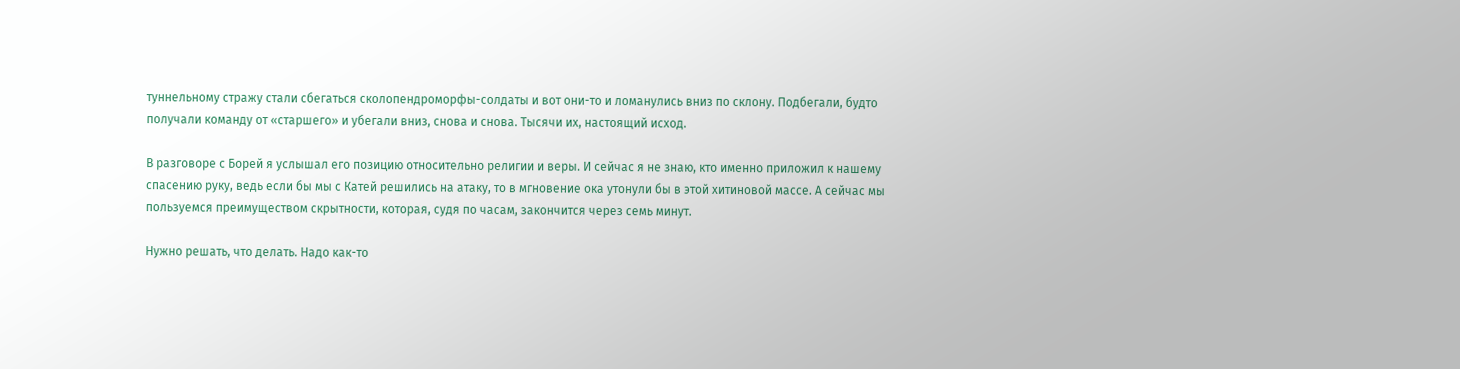туннельному стражу стали сбегаться сколопендроморфы-солдаты и вот они-то и ломанулись вниз по склону. Подбегали, будто получали команду от «старшего» и убегали вниз, снова и снова. Тысячи их, настоящий исход.

В разговоре с Борей я услышал его позицию относительно религии и веры. И сейчас я не знаю, кто именно приложил к нашему спасению руку, ведь если бы мы с Катей решились на атаку, то в мгновение ока утонули бы в этой хитиновой массе. А сейчас мы пользуемся преимуществом скрытности, которая, судя по часам, закончится через семь минут.

Нужно решать, что делать. Надо как-то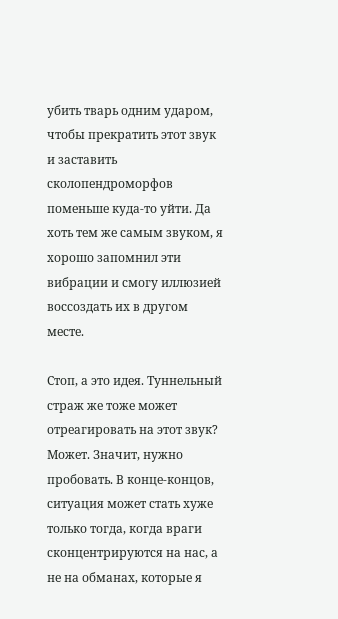убить тварь одним ударом, чтобы прекратить этот звук и заставить сколопендроморфов поменьше куда-то уйти. Да хоть тем же самым звуком, я хорошо запомнил эти вибрации и смогу иллюзией воссоздать их в другом месте.

Стоп, а это идея. Туннельный страж же тоже может отреагировать на этот звук? Может. Значит, нужно пробовать. В конце-концов, ситуация может стать хуже только тогда, когда враги сконцентрируются на нас, а не на обманах, которые я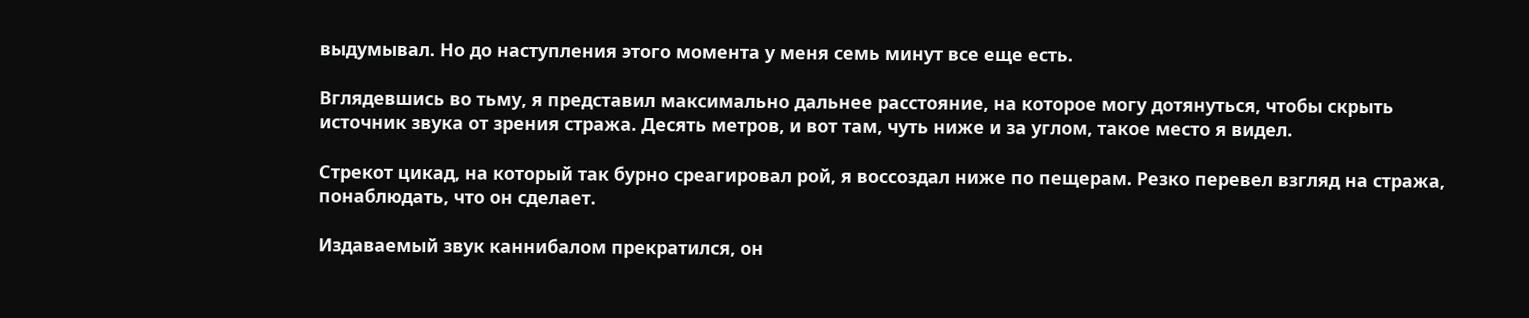выдумывал. Но до наступления этого момента у меня семь минут все еще есть.

Вглядевшись во тьму, я представил максимально дальнее расстояние, на которое могу дотянуться, чтобы скрыть источник звука от зрения стража. Десять метров, и вот там, чуть ниже и за углом, такое место я видел.

Стрекот цикад, на который так бурно среагировал рой, я воссоздал ниже по пещерам. Резко перевел взгляд на стража, понаблюдать, что он сделает.

Издаваемый звук каннибалом прекратился, он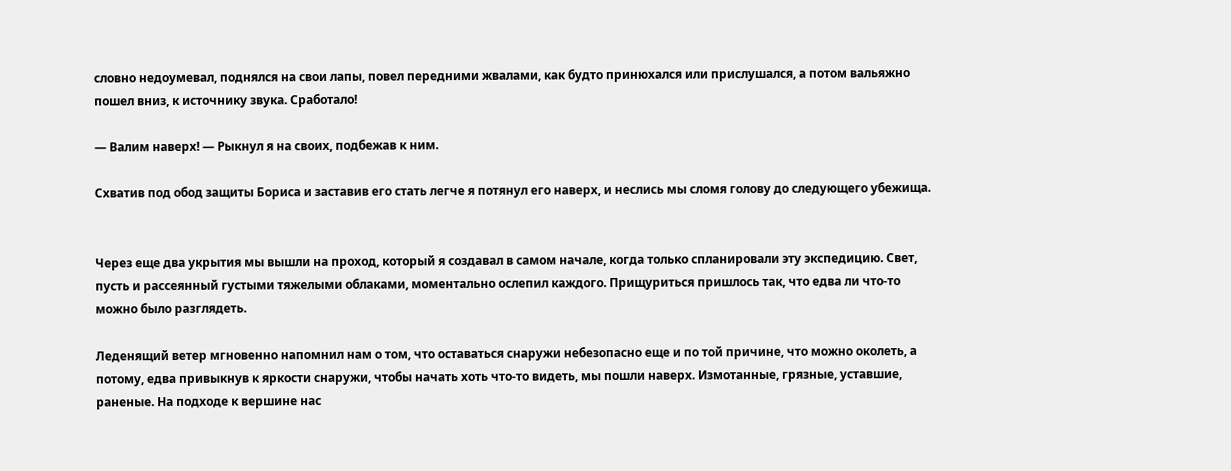словно недоумевал, поднялся на свои лапы, повел передними жвалами, как будто принюхался или прислушался, а потом вальяжно пошел вниз, к источнику звука. Сработало!

— Валим наверх! — Рыкнул я на своих, подбежав к ним.

Схватив под обод защиты Бориса и заставив его стать легче я потянул его наверх, и неслись мы сломя голову до следующего убежища.


Через еще два укрытия мы вышли на проход, который я создавал в самом начале, когда только спланировали эту экспедицию. Свет, пусть и рассеянный густыми тяжелыми облаками, моментально ослепил каждого. Прищуриться пришлось так, что едва ли что-то можно было разглядеть.

Леденящий ветер мгновенно напомнил нам о том, что оставаться снаружи небезопасно еще и по той причине, что можно околеть, а потому, едва привыкнув к яркости снаружи, чтобы начать хоть что-то видеть, мы пошли наверх. Измотанные, грязные, уставшие, раненые. На подходе к вершине нас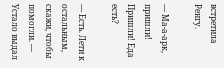встретила Ренгу.

— Ма-а-арк, пришли! Пришли! Еда есть?

— Есть. Лети к остальным, скажи, чтобы помогли. — Устало выдал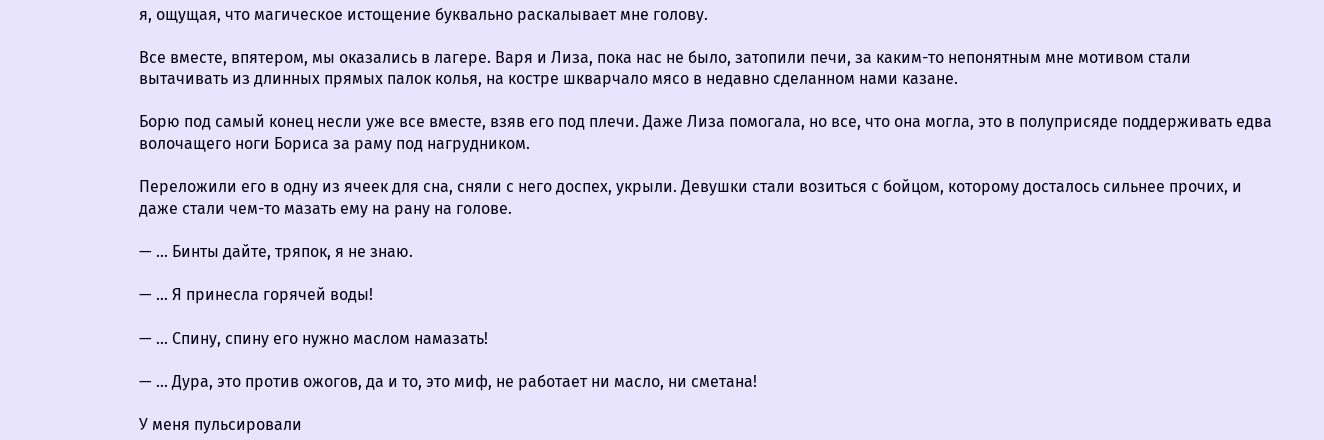я, ощущая, что магическое истощение буквально раскалывает мне голову.

Все вместе, впятером, мы оказались в лагере. Варя и Лиза, пока нас не было, затопили печи, за каким-то непонятным мне мотивом стали вытачивать из длинных прямых палок колья, на костре шкварчало мясо в недавно сделанном нами казане.

Борю под самый конец несли уже все вместе, взяв его под плечи. Даже Лиза помогала, но все, что она могла, это в полуприсяде поддерживать едва волочащего ноги Бориса за раму под нагрудником.

Переложили его в одну из ячеек для сна, сняли с него доспех, укрыли. Девушки стали возиться с бойцом, которому досталось сильнее прочих, и даже стали чем-то мазать ему на рану на голове.

— … Бинты дайте, тряпок, я не знаю.

— … Я принесла горячей воды!

— … Спину, спину его нужно маслом намазать!

— … Дура, это против ожогов, да и то, это миф, не работает ни масло, ни сметана!

У меня пульсировали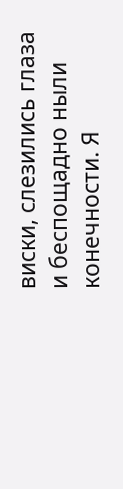виски, слезились глаза и беспощадно ныли конечности. Я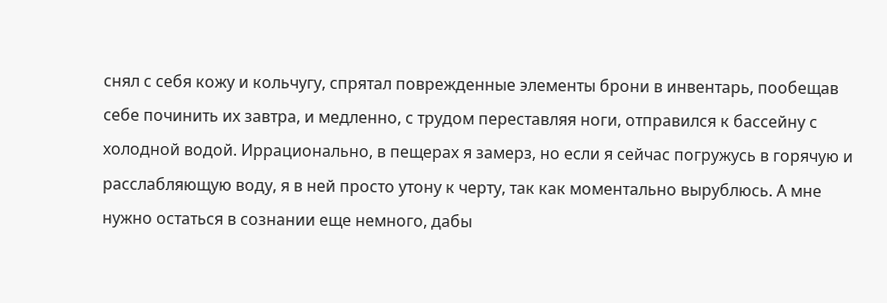снял с себя кожу и кольчугу, спрятал поврежденные элементы брони в инвентарь, пообещав себе починить их завтра, и медленно, с трудом переставляя ноги, отправился к бассейну с холодной водой. Иррационально, в пещерах я замерз, но если я сейчас погружусь в горячую и расслабляющую воду, я в ней просто утону к черту, так как моментально вырублюсь. А мне нужно остаться в сознании еще немного, дабы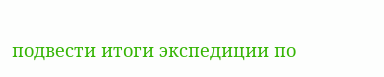подвести итоги экспедиции по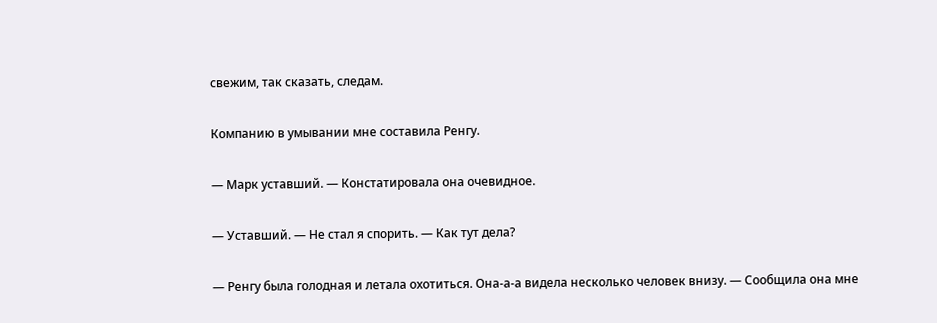свежим, так сказать, следам.

Компанию в умывании мне составила Ренгу.

— Марк уставший. — Констатировала она очевидное.

— Уставший. — Не стал я спорить. — Как тут дела?

— Ренгу была голодная и летала охотиться. Она-а-а видела несколько человек внизу. — Сообщила она мне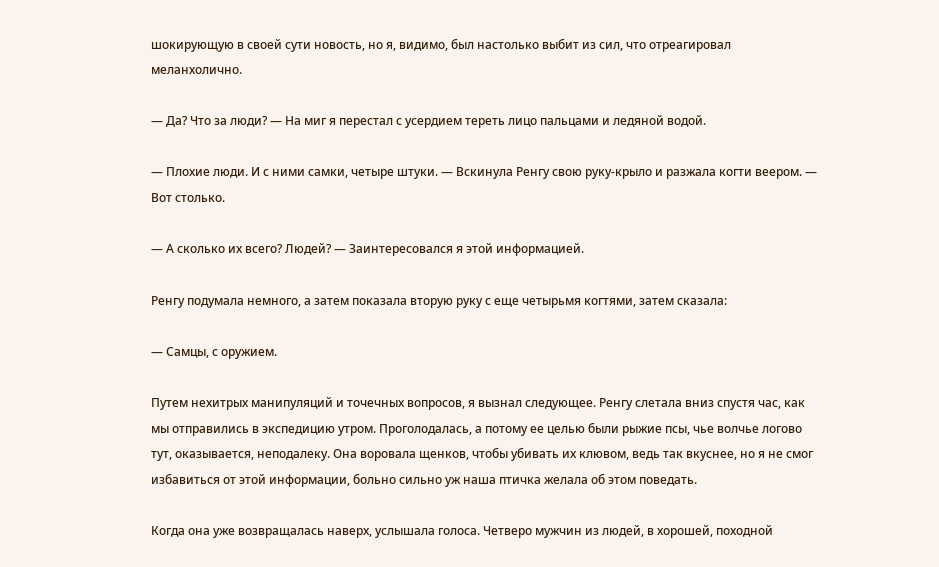шокирующую в своей сути новость, но я, видимо, был настолько выбит из сил, что отреагировал меланхолично.

— Да? Что за люди? — На миг я перестал с усердием тереть лицо пальцами и ледяной водой.

— Плохие люди. И с ними самки, четыре штуки. — Вскинула Ренгу свою руку-крыло и разжала когти веером. — Вот столько.

— А сколько их всего? Людей? — Заинтересовался я этой информацией.

Ренгу подумала немного, а затем показала вторую руку с еще четырьмя когтями, затем сказала:

— Самцы, с оружием.

Путем нехитрых манипуляций и точечных вопросов, я вызнал следующее. Ренгу слетала вниз спустя час, как мы отправились в экспедицию утром. Проголодалась, а потому ее целью были рыжие псы, чье волчье логово тут, оказывается, неподалеку. Она воровала щенков, чтобы убивать их клювом, ведь так вкуснее, но я не смог избавиться от этой информации, больно сильно уж наша птичка желала об этом поведать.

Когда она уже возвращалась наверх, услышала голоса. Четверо мужчин из людей, в хорошей, походной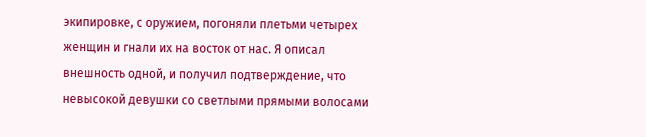экипировке, с оружием, погоняли плетьми четырех женщин и гнали их на восток от нас. Я описал внешность одной, и получил подтверждение, что невысокой девушки со светлыми прямыми волосами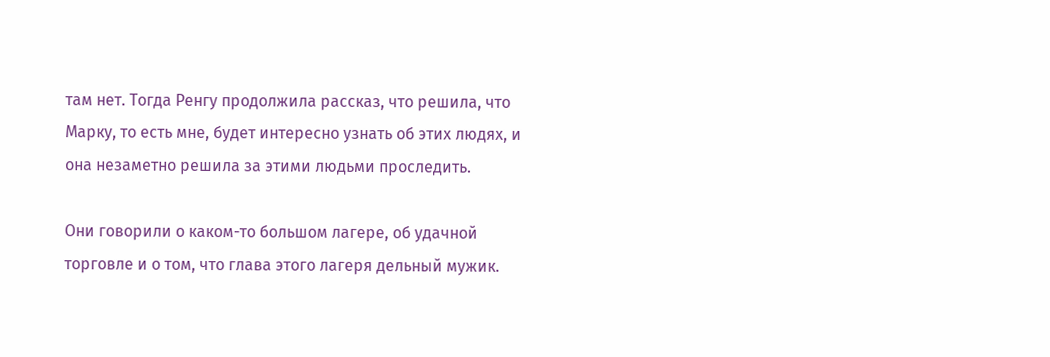там нет. Тогда Ренгу продолжила рассказ, что решила, что Марку, то есть мне, будет интересно узнать об этих людях, и она незаметно решила за этими людьми проследить.

Они говорили о каком-то большом лагере, об удачной торговле и о том, что глава этого лагеря дельный мужик.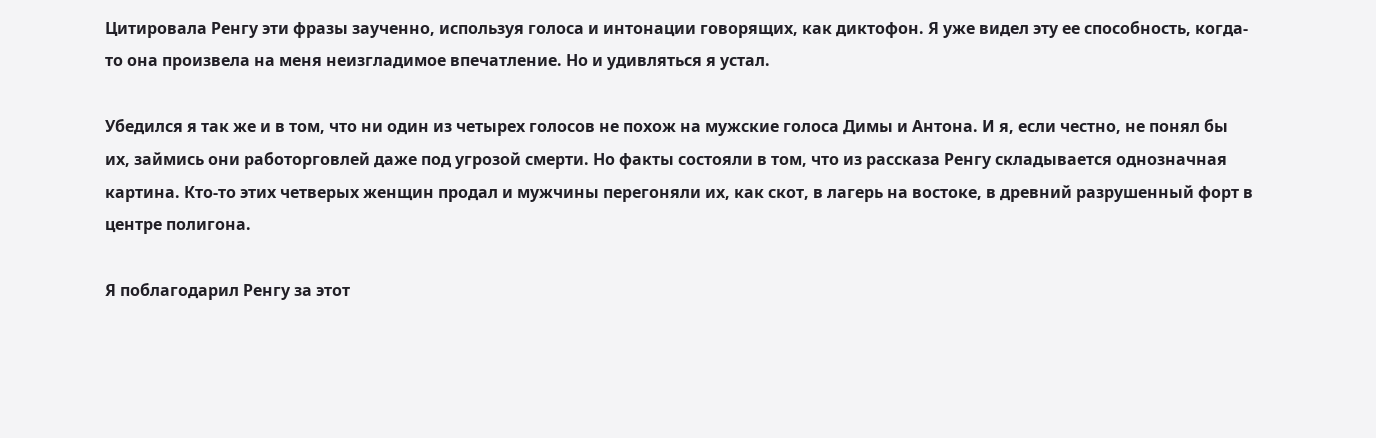Цитировала Ренгу эти фразы заученно, используя голоса и интонации говорящих, как диктофон. Я уже видел эту ее способность, когда-то она произвела на меня неизгладимое впечатление. Но и удивляться я устал.

Убедился я так же и в том, что ни один из четырех голосов не похож на мужские голоса Димы и Антона. И я, если честно, не понял бы их, займись они работорговлей даже под угрозой смерти. Но факты состояли в том, что из рассказа Ренгу складывается однозначная картина. Кто-то этих четверых женщин продал и мужчины перегоняли их, как скот, в лагерь на востоке, в древний разрушенный форт в центре полигона.

Я поблагодарил Ренгу за этот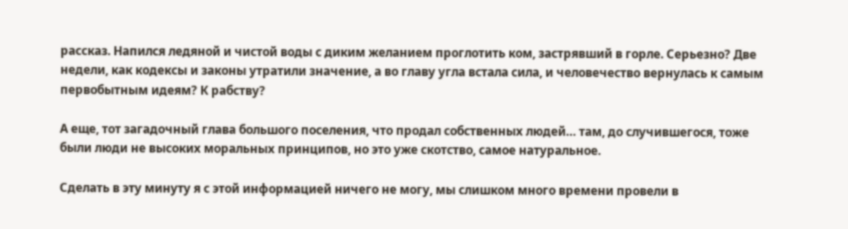рассказ. Напился ледяной и чистой воды с диким желанием проглотить ком, застрявший в горле. Серьезно? Две недели, как кодексы и законы утратили значение, а во главу угла встала сила, и человечество вернулась к самым первобытным идеям? К рабству?

А еще, тот загадочный глава большого поселения, что продал собственных людей… там, до случившегося, тоже были люди не высоких моральных принципов, но это уже скотство, самое натуральное.

Сделать в эту минуту я с этой информацией ничего не могу, мы слишком много времени провели в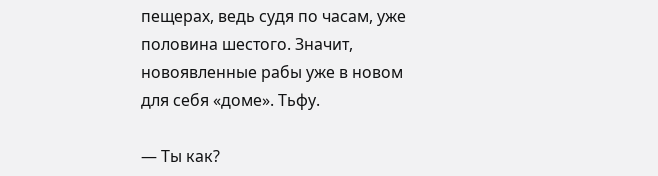пещерах, ведь судя по часам, уже половина шестого. Значит, новоявленные рабы уже в новом для себя «доме». Тьфу.

— Ты как?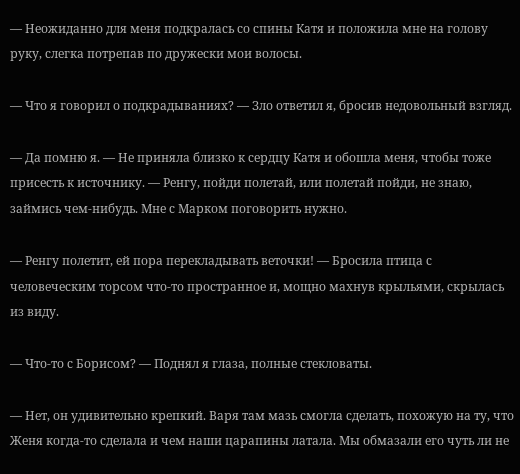— Неожиданно для меня подкралась со спины Катя и положила мне на голову руку, слегка потрепав по дружески мои волосы.

— Что я говорил о подкрадываниях? — Зло ответил я, бросив недовольный взгляд.

— Да помню я. — Не приняла близко к сердцу Катя и обошла меня, чтобы тоже присесть к источнику. — Ренгу, пойди полетай, или полетай пойди, не знаю, займись чем-нибудь. Мне с Марком поговорить нужно.

— Ренгу полетит, ей пора перекладывать веточки! — Бросила птица с человеческим торсом что-то пространное и, мощно махнув крыльями, скрылась из виду.

— Что-то с Борисом? — Поднял я глаза, полные стекловаты.

— Нет, он удивительно крепкий. Варя там мазь смогла сделать, похожую на ту, что Женя когда-то сделала и чем наши царапины латала. Мы обмазали его чуть ли не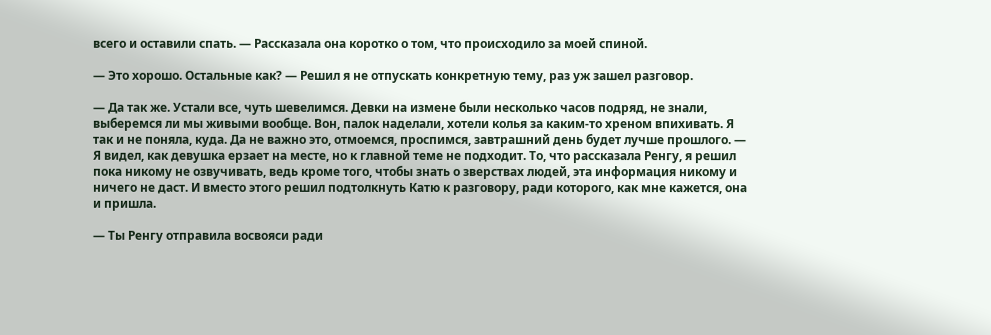всего и оставили спать. — Рассказала она коротко о том, что происходило за моей спиной.

— Это хорошо. Остальные как? — Решил я не отпускать конкретную тему, раз уж зашел разговор.

— Да так же. Устали все, чуть шевелимся. Девки на измене были несколько часов подряд, не знали, выберемся ли мы живыми вообще. Вон, палок наделали, хотели колья за каким-то хреном впихивать. Я так и не поняла, куда. Да не важно это, отмоемся, проспимся, завтрашний день будет лучше прошлого. — Я видел, как девушка ерзает на месте, но к главной теме не подходит. То, что рассказала Ренгу, я решил пока никому не озвучивать, ведь кроме того, чтобы знать о зверствах людей, эта информация никому и ничего не даст. И вместо этого решил подтолкнуть Катю к разговору, ради которого, как мне кажется, она и пришла.

— Ты Ренгу отправила восвояси ради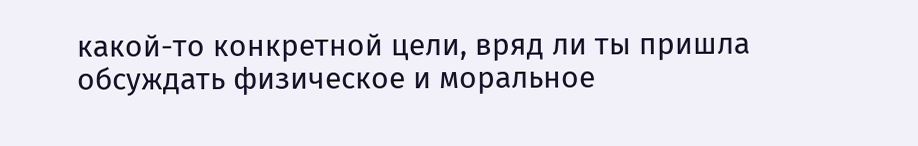какой-то конкретной цели, вряд ли ты пришла обсуждать физическое и моральное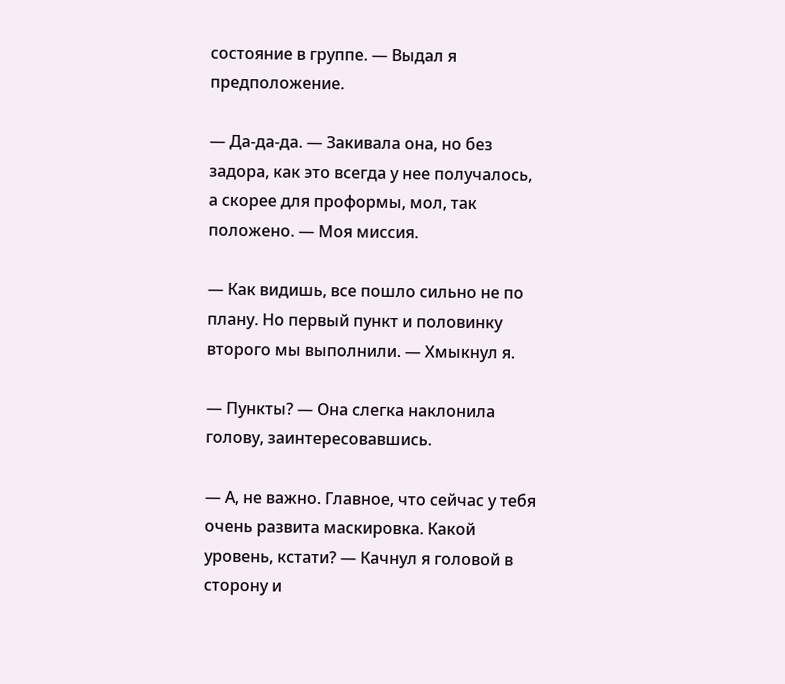состояние в группе. — Выдал я предположение.

— Да-да-да. — Закивала она, но без задора, как это всегда у нее получалось, а скорее для проформы, мол, так положено. — Моя миссия.

— Как видишь, все пошло сильно не по плану. Но первый пункт и половинку второго мы выполнили. — Хмыкнул я.

— Пункты? — Она слегка наклонила голову, заинтересовавшись.

— А, не важно. Главное, что сейчас у тебя очень развита маскировка. Какой уровень, кстати? — Качнул я головой в сторону и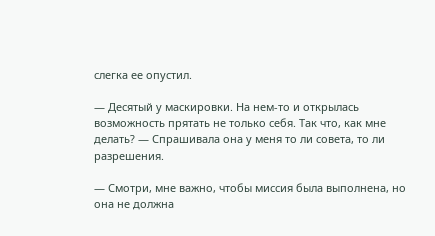слегка ее опустил.

— Десятый у маскировки. На нем-то и открылась возможность прятать не только себя. Так что, как мне делать? — Спрашивала она у меня то ли совета, то ли разрешения.

— Смотри, мне важно, чтобы миссия была выполнена, но она не должна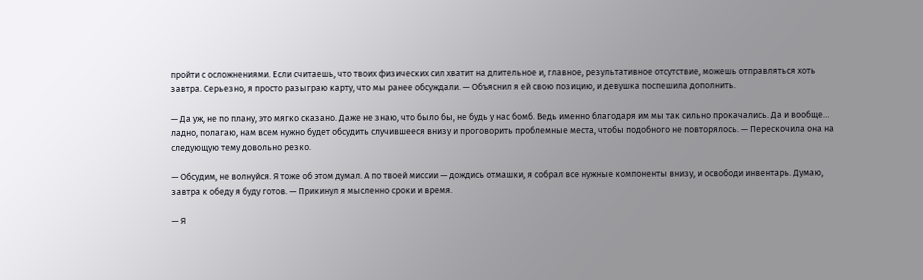пройти с осложнениями. Если считаешь, что твоих физических сил хватит на длительное и, главное, результативное отсутствие, можешь отправляться хоть завтра. Серьезно, я просто разыграю карту, что мы ранее обсуждали. — Объяснил я ей свою позицию, и девушка поспешила дополнить.

— Да уж, не по плану, это мягко сказано. Даже не знаю, что было бы, не будь у нас бомб. Ведь именно благодаря им мы так сильно прокачались. Да и вообще… ладно, полагаю, нам всем нужно будет обсудить случившееся внизу и проговорить проблемные места, чтобы подобного не повторялось. — Перескочила она на следующую тему довольно резко.

— Обсудим, не волнуйся. Я тоже об этом думал. А по твоей миссии — дождись отмашки, я собрал все нужные компоненты внизу, и освободи инвентарь. Думаю, завтра к обеду я буду готов. — Прикинул я мысленно сроки и время.

— Я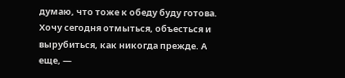думаю, что тоже к обеду буду готова. Хочу сегодня отмыться, объесться и вырубиться, как никогда прежде. А еще, —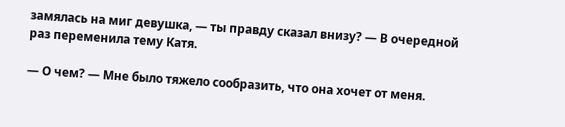замялась на миг девушка, — ты правду сказал внизу? — В очередной раз переменила тему Катя.

— О чем? — Мне было тяжело сообразить, что она хочет от меня.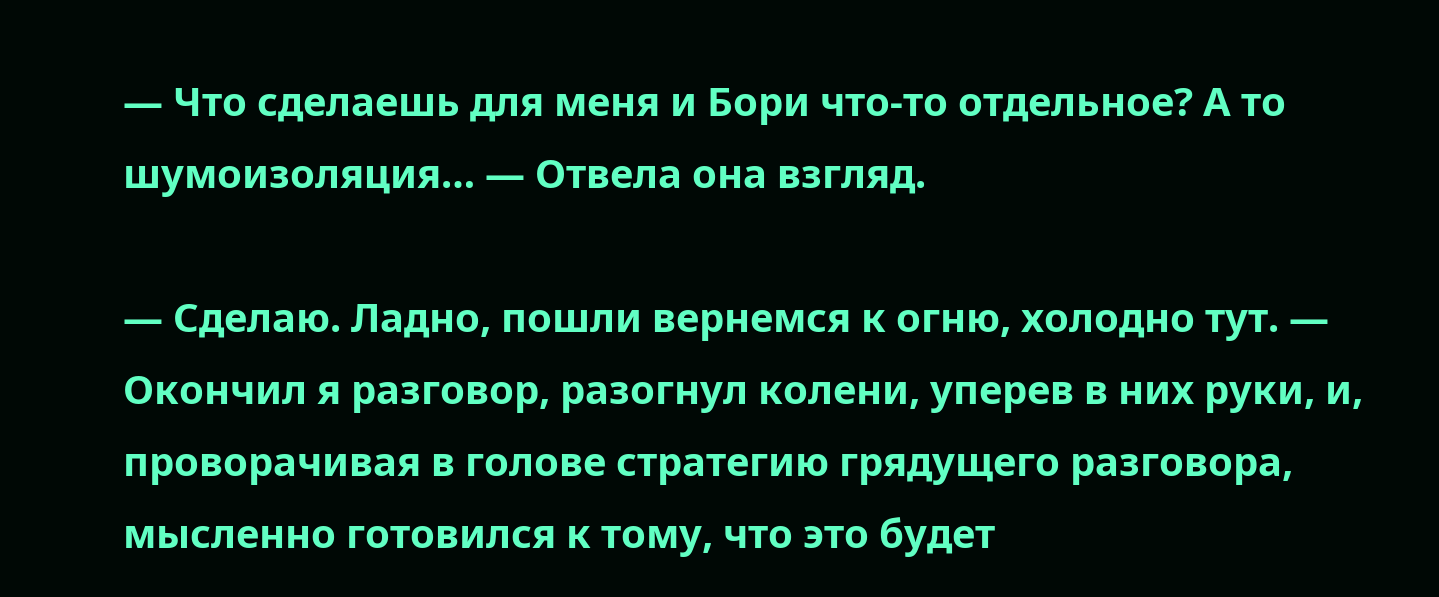— Что сделаешь для меня и Бори что-то отдельное? А то шумоизоляция… — Отвела она взгляд.

— Сделаю. Ладно, пошли вернемся к огню, холодно тут. — Окончил я разговор, разогнул колени, уперев в них руки, и, проворачивая в голове стратегию грядущего разговора, мысленно готовился к тому, что это будет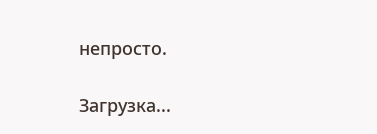непросто.

Загрузка...